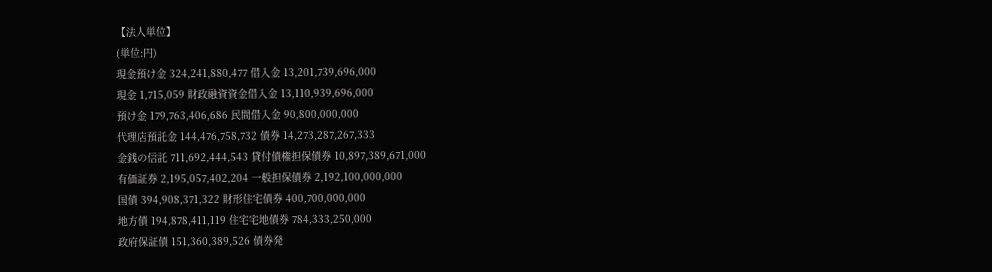【法人単位】
(単位:円)
現金預け金 324,241,880,477 借入金 13,201,739,696,000
現金 1,715,059 財政融資資金借入金 13,110,939,696,000
預け金 179,763,406,686 民間借入金 90,800,000,000
代理店預託金 144,476,758,732 債券 14,273,287,267,333
金銭の信託 711,692,444,543 貸付債権担保債券 10,897,389,671,000
有価証券 2,195,057,402,204 一般担保債券 2,192,100,000,000
国債 394,908,371,322 財形住宅債券 400,700,000,000
地方債 194,878,411,119 住宅宅地債券 784,333,250,000
政府保証債 151,360,389,526 債券発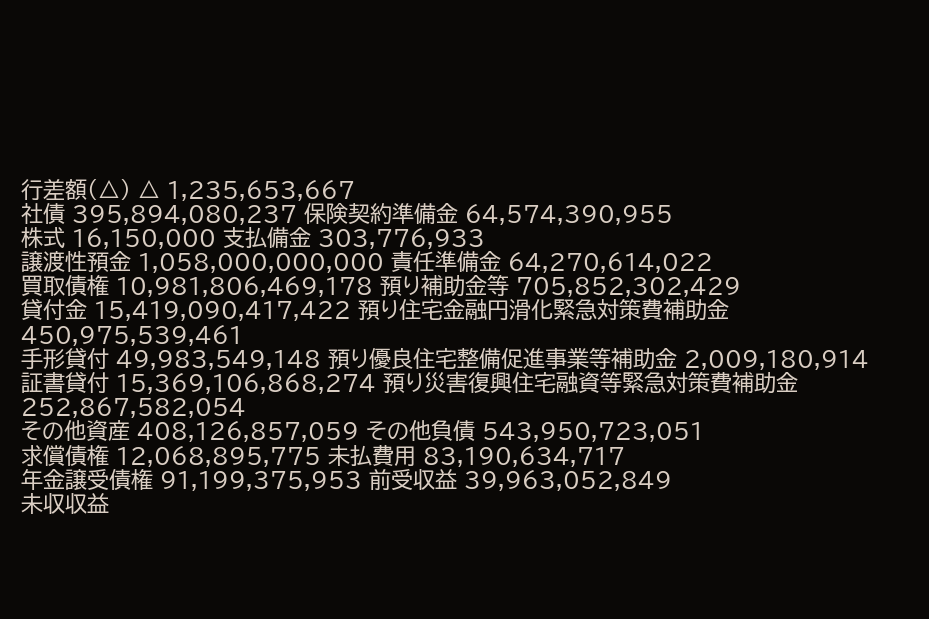行差額(△) △ 1,235,653,667
社債 395,894,080,237 保険契約準備金 64,574,390,955
株式 16,150,000 支払備金 303,776,933
譲渡性預金 1,058,000,000,000 責任準備金 64,270,614,022
買取債権 10,981,806,469,178 預り補助金等 705,852,302,429
貸付金 15,419,090,417,422 預り住宅金融円滑化緊急対策費補助金 450,975,539,461
手形貸付 49,983,549,148 預り優良住宅整備促進事業等補助金 2,009,180,914
証書貸付 15,369,106,868,274 預り災害復興住宅融資等緊急対策費補助金 252,867,582,054
その他資産 408,126,857,059 その他負債 543,950,723,051
求償債権 12,068,895,775 未払費用 83,190,634,717
年金譲受債権 91,199,375,953 前受収益 39,963,052,849
未収収益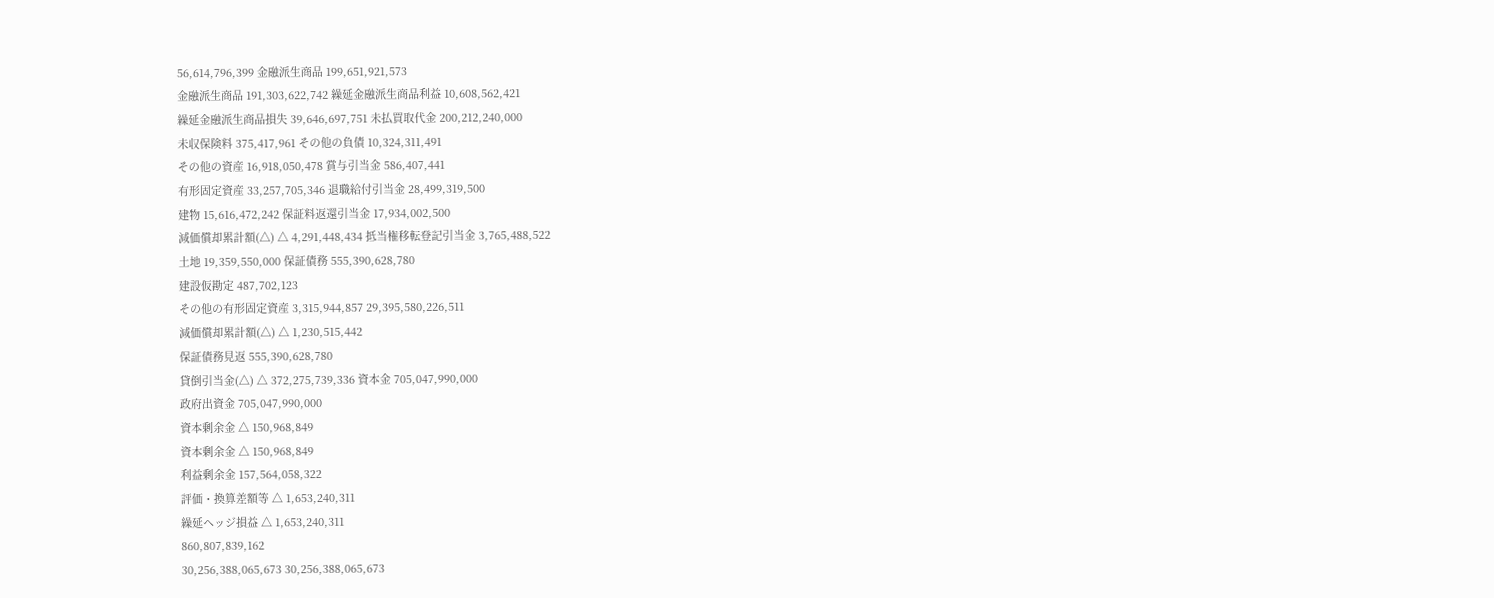56,614,796,399 金融派生商品 199,651,921,573
金融派生商品 191,303,622,742 繰延金融派生商品利益 10,608,562,421
繰延金融派生商品損失 39,646,697,751 未払買取代金 200,212,240,000
未収保険料 375,417,961 その他の負債 10,324,311,491
その他の資産 16,918,050,478 賞与引当金 586,407,441
有形固定資産 33,257,705,346 退職給付引当金 28,499,319,500
建物 15,616,472,242 保証料返還引当金 17,934,002,500
減価償却累計額(△) △ 4,291,448,434 抵当権移転登記引当金 3,765,488,522
土地 19,359,550,000 保証債務 555,390,628,780
建設仮勘定 487,702,123
その他の有形固定資産 3,315,944,857 29,395,580,226,511
減価償却累計額(△) △ 1,230,515,442
保証債務見返 555,390,628,780
貸倒引当金(△) △ 372,275,739,336 資本金 705,047,990,000
政府出資金 705,047,990,000
資本剰余金 △ 150,968,849
資本剰余金 △ 150,968,849
利益剰余金 157,564,058,322
評価・換算差額等 △ 1,653,240,311
繰延ヘッジ損益 △ 1,653,240,311
860,807,839,162
30,256,388,065,673 30,256,388,065,673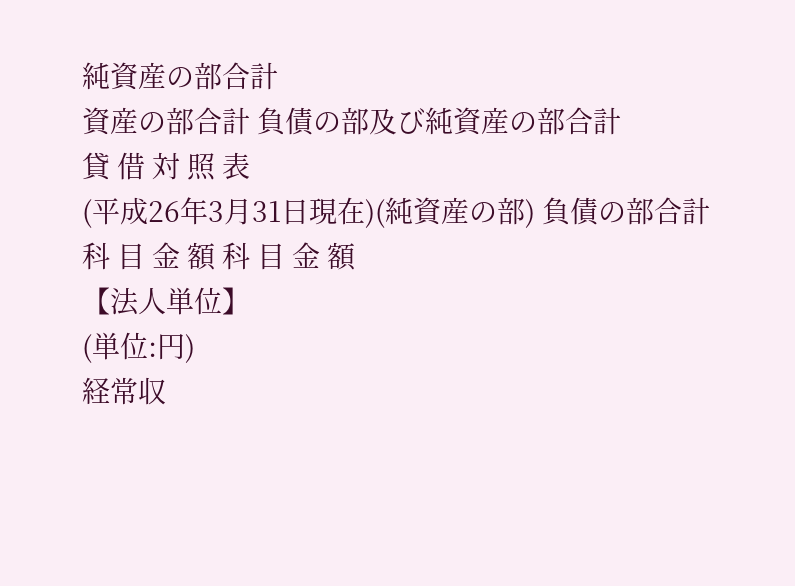純資産の部合計
資産の部合計 負債の部及び純資産の部合計
貸 借 対 照 表
(平成26年3月31日現在)(純資産の部) 負債の部合計
科 目 金 額 科 目 金 額
【法人単位】
(単位:円)
経常収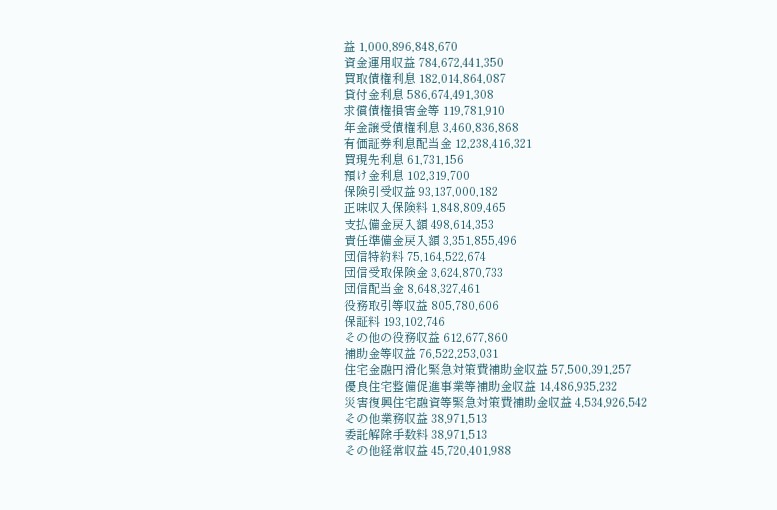益 1,000,896,848,670
資金運用収益 784,672,441,350
買取債権利息 182,014,864,087
貸付金利息 586,674,491,308
求償債権損害金等 119,781,910
年金譲受債権利息 3,460,836,868
有価証券利息配当金 12,238,416,321
買現先利息 61,731,156
預け金利息 102,319,700
保険引受収益 93,137,000,182
正味収入保険料 1,848,809,465
支払備金戻入額 498,614,353
責任準備金戻入額 3,351,855,496
団信特約料 75,164,522,674
団信受取保険金 3,624,870,733
団信配当金 8,648,327,461
役務取引等収益 805,780,606
保証料 193,102,746
その他の役務収益 612,677,860
補助金等収益 76,522,253,031
住宅金融円滑化緊急対策費補助金収益 57,500,391,257
優良住宅整備促進事業等補助金収益 14,486,935,232
災害復興住宅融資等緊急対策費補助金収益 4,534,926,542
その他業務収益 38,971,513
委託解除手数料 38,971,513
その他経常収益 45,720,401,988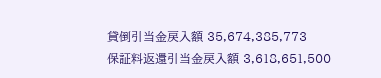貸倒引当金戻入額 35,674,385,773
保証料返還引当金戻入額 3,618,651,500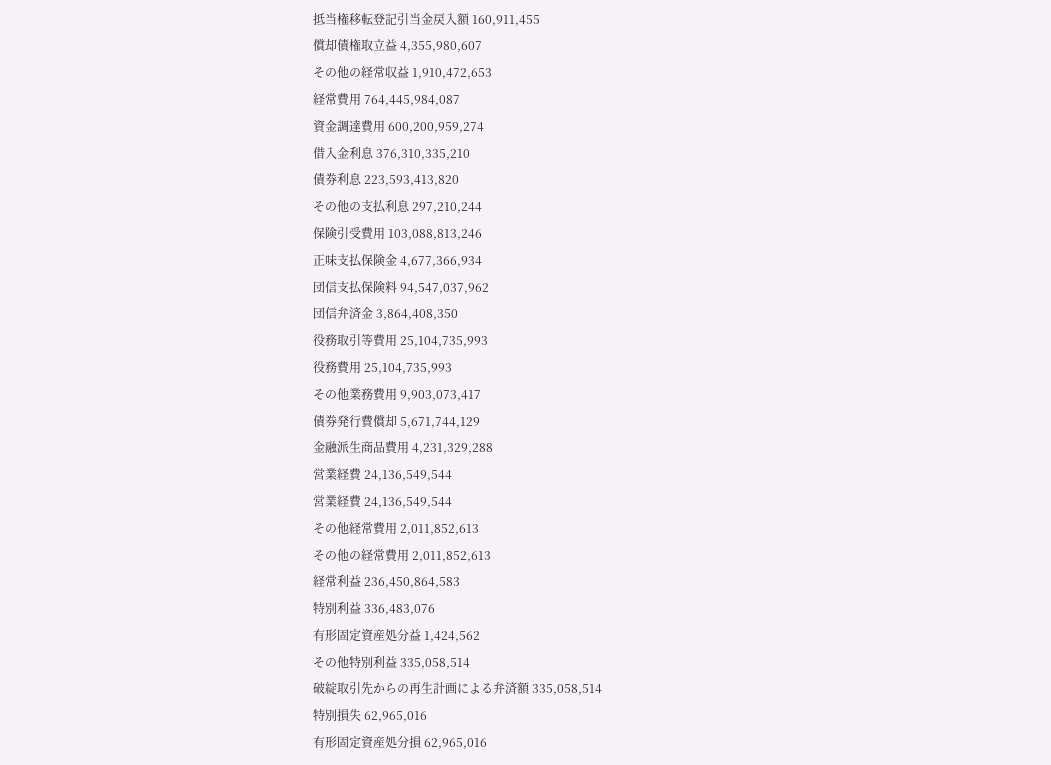抵当権移転登記引当金戻入額 160,911,455
償却債権取立益 4,355,980,607
その他の経常収益 1,910,472,653
経常費用 764,445,984,087
資金調達費用 600,200,959,274
借入金利息 376,310,335,210
債券利息 223,593,413,820
その他の支払利息 297,210,244
保険引受費用 103,088,813,246
正味支払保険金 4,677,366,934
団信支払保険料 94,547,037,962
団信弁済金 3,864,408,350
役務取引等費用 25,104,735,993
役務費用 25,104,735,993
その他業務費用 9,903,073,417
債券発行費償却 5,671,744,129
金融派生商品費用 4,231,329,288
営業経費 24,136,549,544
営業経費 24,136,549,544
その他経常費用 2,011,852,613
その他の経常費用 2,011,852,613
経常利益 236,450,864,583
特別利益 336,483,076
有形固定資産処分益 1,424,562
その他特別利益 335,058,514
破綻取引先からの再生計画による弁済額 335,058,514
特別損失 62,965,016
有形固定資産処分損 62,965,016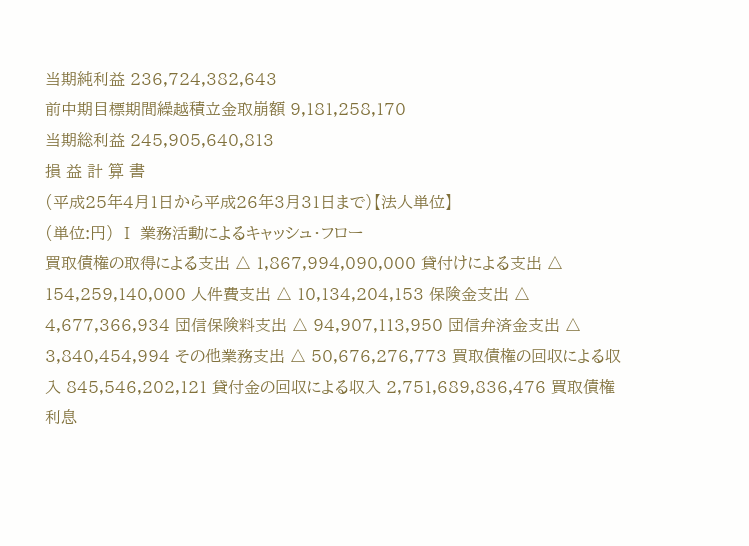当期純利益 236,724,382,643
前中期目標期間繰越積立金取崩額 9,181,258,170
当期総利益 245,905,640,813
損 益 計 算 書
(平成25年4月1日から平成26年3月31日まで)【法人単位】
(単位:円) Ⅰ 業務活動によるキャッシュ・フロー
買取債権の取得による支出 △ 1,867,994,090,000 貸付けによる支出 △ 154,259,140,000 人件費支出 △ 10,134,204,153 保険金支出 △ 4,677,366,934 団信保険料支出 △ 94,907,113,950 団信弁済金支出 △ 3,840,454,994 その他業務支出 △ 50,676,276,773 買取債権の回収による収入 845,546,202,121 貸付金の回収による収入 2,751,689,836,476 買取債権利息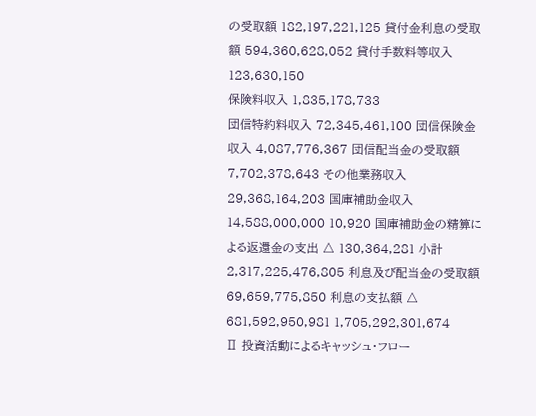の受取額 182,197,221,125 貸付金利息の受取額 594,360,628,052 貸付手数料等収入 123,630,150
保険料収入 1,835,178,733
団信特約料収入 72,345,461,100 団信保険金収入 4,087,776,367 団信配当金の受取額 7,702,378,643 その他業務収入 29,368,164,203 国庫補助金収入 14,588,000,000 10,920 国庫補助金の精算による返還金の支出 △ 130,364,281 小計 2,317,225,476,805 利息及び配当金の受取額 69,659,775,850 利息の支払額 △ 681,592,950,981 1,705,292,301,674
Ⅱ 投資活動によるキャッシュ・フロー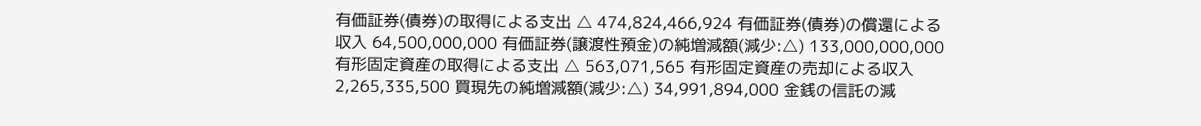有価証券(債券)の取得による支出 △ 474,824,466,924 有価証券(債券)の償還による収入 64,500,000,000 有価証券(譲渡性預金)の純増減額(減少:△) 133,000,000,000 有形固定資産の取得による支出 △ 563,071,565 有形固定資産の売却による収入 2,265,335,500 買現先の純増減額(減少:△) 34,991,894,000 金銭の信託の減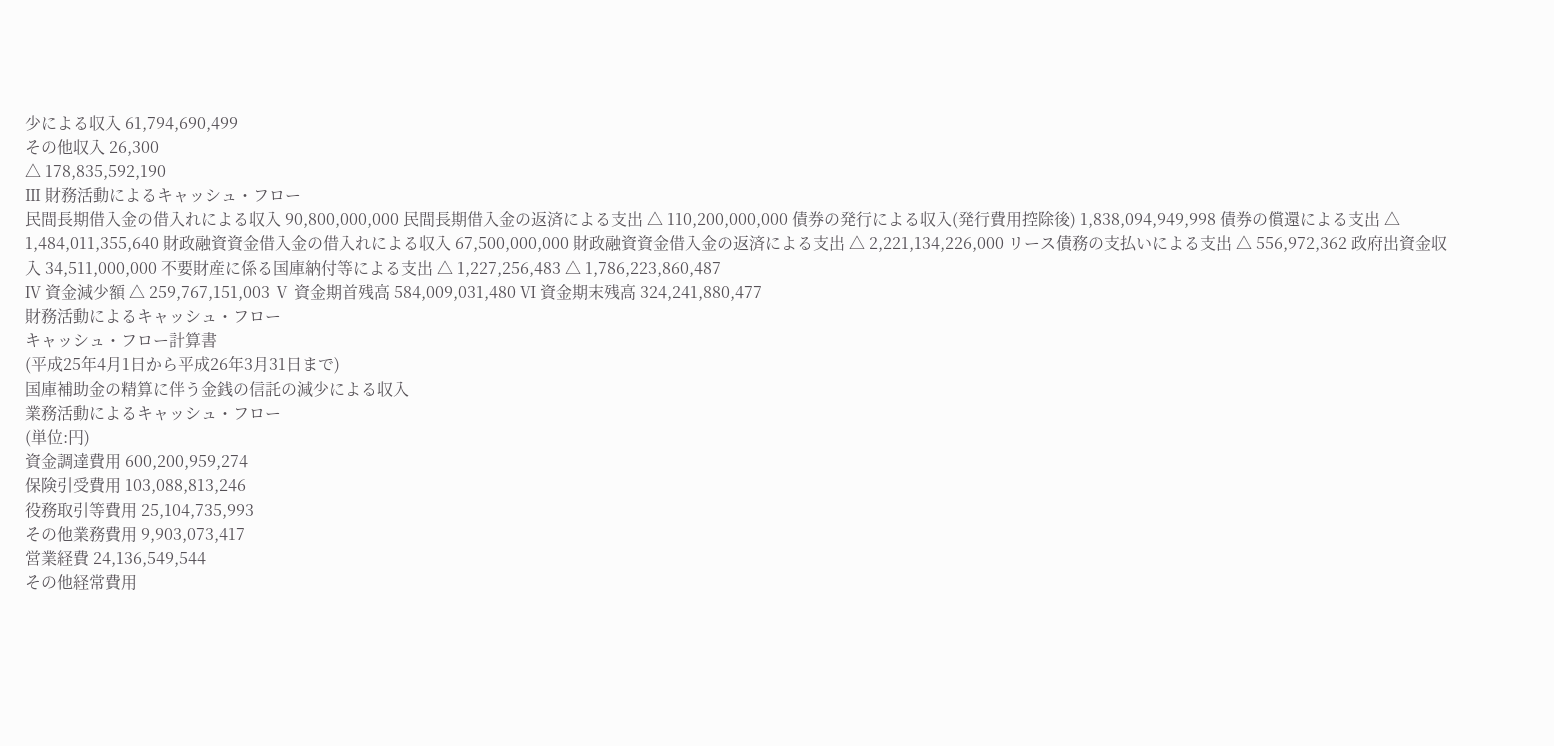少による収入 61,794,690,499
その他収入 26,300
△ 178,835,592,190
Ⅲ 財務活動によるキャッシュ・フロー
民間長期借入金の借入れによる収入 90,800,000,000 民間長期借入金の返済による支出 △ 110,200,000,000 債券の発行による収入(発行費用控除後) 1,838,094,949,998 債券の償還による支出 △ 1,484,011,355,640 財政融資資金借入金の借入れによる収入 67,500,000,000 財政融資資金借入金の返済による支出 △ 2,221,134,226,000 リース債務の支払いによる支出 △ 556,972,362 政府出資金収入 34,511,000,000 不要財産に係る国庫納付等による支出 △ 1,227,256,483 △ 1,786,223,860,487
Ⅳ 資金減少額 △ 259,767,151,003 Ⅴ 資金期首残高 584,009,031,480 Ⅵ 資金期末残高 324,241,880,477
財務活動によるキャッシュ・フロー
キャッシュ・フロー計算書
(平成25年4月1日から平成26年3月31日まで)
国庫補助金の精算に伴う金銭の信託の減少による収入
業務活動によるキャッシュ・フロー
(単位:円)
資金調達費用 600,200,959,274
保険引受費用 103,088,813,246
役務取引等費用 25,104,735,993
その他業務費用 9,903,073,417
営業経費 24,136,549,544
その他経常費用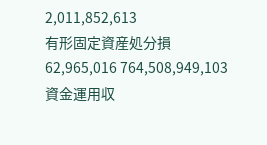2,011,852,613
有形固定資産処分損 62,965,016 764,508,949,103
資金運用収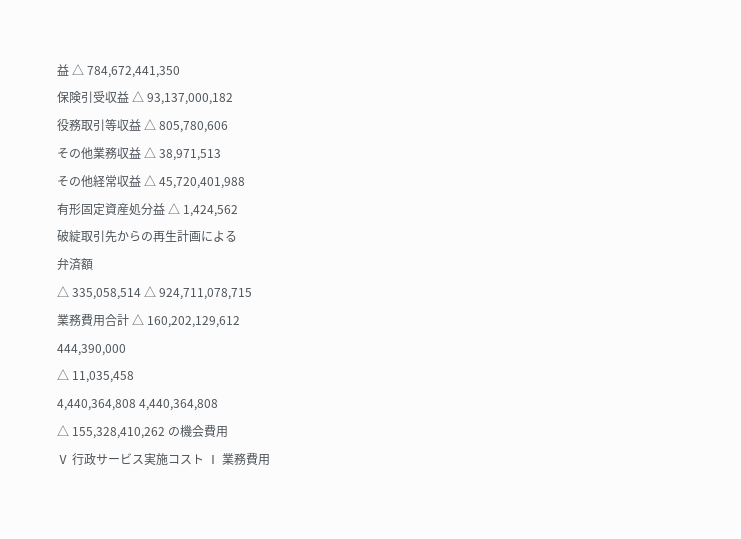益 △ 784,672,441,350
保険引受収益 △ 93,137,000,182
役務取引等収益 △ 805,780,606
その他業務収益 △ 38,971,513
その他経常収益 △ 45,720,401,988
有形固定資産処分益 △ 1,424,562
破綻取引先からの再生計画による
弁済額
△ 335,058,514 △ 924,711,078,715
業務費用合計 △ 160,202,129,612
444,390,000
△ 11,035,458
4,440,364,808 4,440,364,808
△ 155,328,410,262 の機会費用
Ⅴ 行政サービス実施コスト Ⅰ 業務費用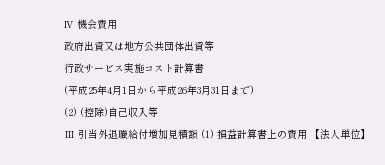Ⅳ 機会費用
政府出資又は地方公共団体出資等
行政サービス実施コスト計算書
(平成25年4月1日から平成26年3月31日まで)
(2) (控除)自己収入等
Ⅲ 引当外退職給付増加見積額 (1) 損益計算書上の費用 【法人単位】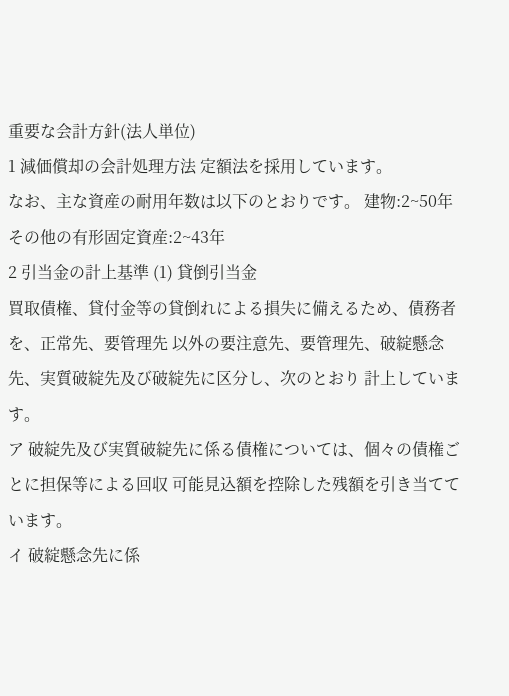重要な会計方針(法人単位)
1 減価償却の会計処理方法 定額法を採用しています。
なお、主な資産の耐用年数は以下のとおりです。 建物:2~50年 その他の有形固定資産:2~43年
2 引当金の計上基準 (1) 貸倒引当金
買取債権、貸付金等の貸倒れによる損失に備えるため、債務者を、正常先、要管理先 以外の要注意先、要管理先、破綻懸念先、実質破綻先及び破綻先に区分し、次のとおり 計上しています。
ア 破綻先及び実質破綻先に係る債権については、個々の債権ごとに担保等による回収 可能見込額を控除した残額を引き当てています。
イ 破綻懸念先に係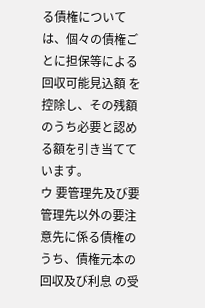る債権については、個々の債権ごとに担保等による回収可能見込額 を控除し、その残額のうち必要と認める額を引き当てています。
ウ 要管理先及び要管理先以外の要注意先に係る債権のうち、債権元本の回収及び利息 の受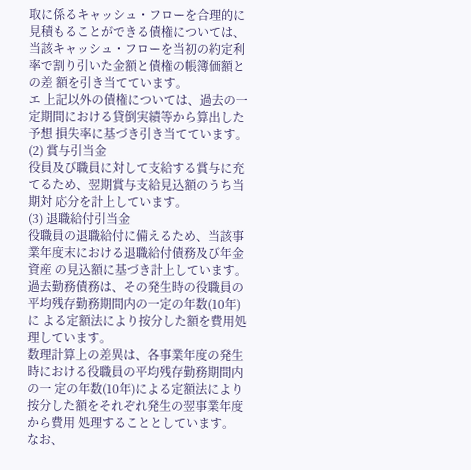取に係るキャッシュ・フローを合理的に見積もることができる債権については、 当該キャッシュ・フローを当初の約定利率で割り引いた金額と債権の帳簿価額との差 額を引き当てています。
エ 上記以外の債権については、過去の一定期間における貸倒実績等から算出した予想 損失率に基づき引き当てています。
(2) 賞与引当金
役員及び職員に対して支給する賞与に充てるため、翌期賞与支給見込額のうち当期対 応分を計上しています。
(3) 退職給付引当金
役職員の退職給付に備えるため、当該事業年度末における退職給付債務及び年金資産 の見込額に基づき計上しています。
過去勤務債務は、その発生時の役職員の平均残存勤務期間内の一定の年数(10年)に よる定額法により按分した額を費用処理しています。
数理計算上の差異は、各事業年度の発生時における役職員の平均残存勤務期間内の一 定の年数(10年)による定額法により按分した額をそれぞれ発生の翌事業年度から費用 処理することとしています。
なお、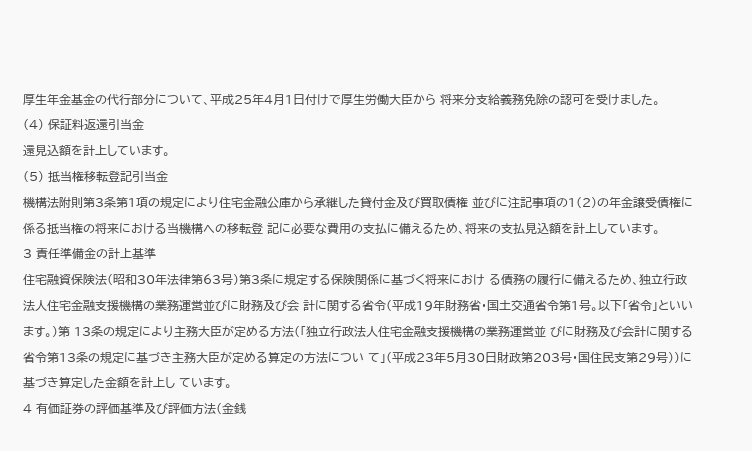厚生年金基金の代行部分について、平成25年4月1日付けで厚生労働大臣から 将来分支給義務免除の認可を受けました。
(4) 保証料返還引当金
還見込額を計上しています。
(5) 抵当権移転登記引当金
機構法附則第3条第1項の規定により住宅金融公庫から承継した貸付金及び買取債権 並びに注記事項の1(2)の年金譲受債権に係る抵当権の将来における当機構への移転登 記に必要な費用の支払に備えるため、将来の支払見込額を計上しています。
3 責任準備金の計上基準
住宅融資保険法(昭和30年法律第63号)第3条に規定する保険関係に基づく将来におけ る債務の履行に備えるため、独立行政法人住宅金融支援機構の業務運営並びに財務及び会 計に関する省令(平成19年財務省・国土交通省令第1号。以下「省令」といいます。)第 13条の規定により主務大臣が定める方法(「独立行政法人住宅金融支援機構の業務運営並 びに財務及び会計に関する省令第13条の規定に基づき主務大臣が定める算定の方法につい て」(平成23年5月30日財政第203号・国住民支第29号))に基づき算定した金額を計上し ています。
4 有価証券の評価基準及び評価方法(金銭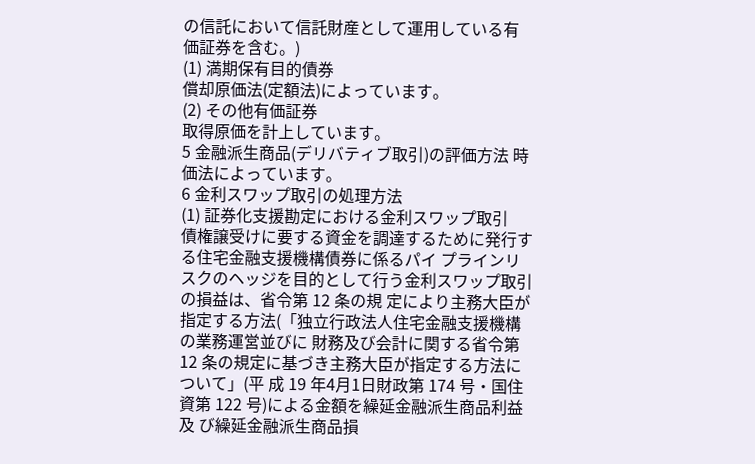の信託において信託財産として運用している有 価証券を含む。)
(1) 満期保有目的債券
償却原価法(定額法)によっています。
(2) その他有価証券
取得原価を計上しています。
5 金融派生商品(デリバティブ取引)の評価方法 時価法によっています。
6 金利スワップ取引の処理方法
(1) 証券化支援勘定における金利スワップ取引
債権譲受けに要する資金を調達するために発行する住宅金融支援機構債券に係るパイ プラインリスクのヘッジを目的として行う金利スワップ取引の損益は、省令第 12 条の規 定により主務大臣が指定する方法(「独立行政法人住宅金融支援機構の業務運営並びに 財務及び会計に関する省令第 12 条の規定に基づき主務大臣が指定する方法について」(平 成 19 年4月1日財政第 174 号・国住資第 122 号)による金額を繰延金融派生商品利益及 び繰延金融派生商品損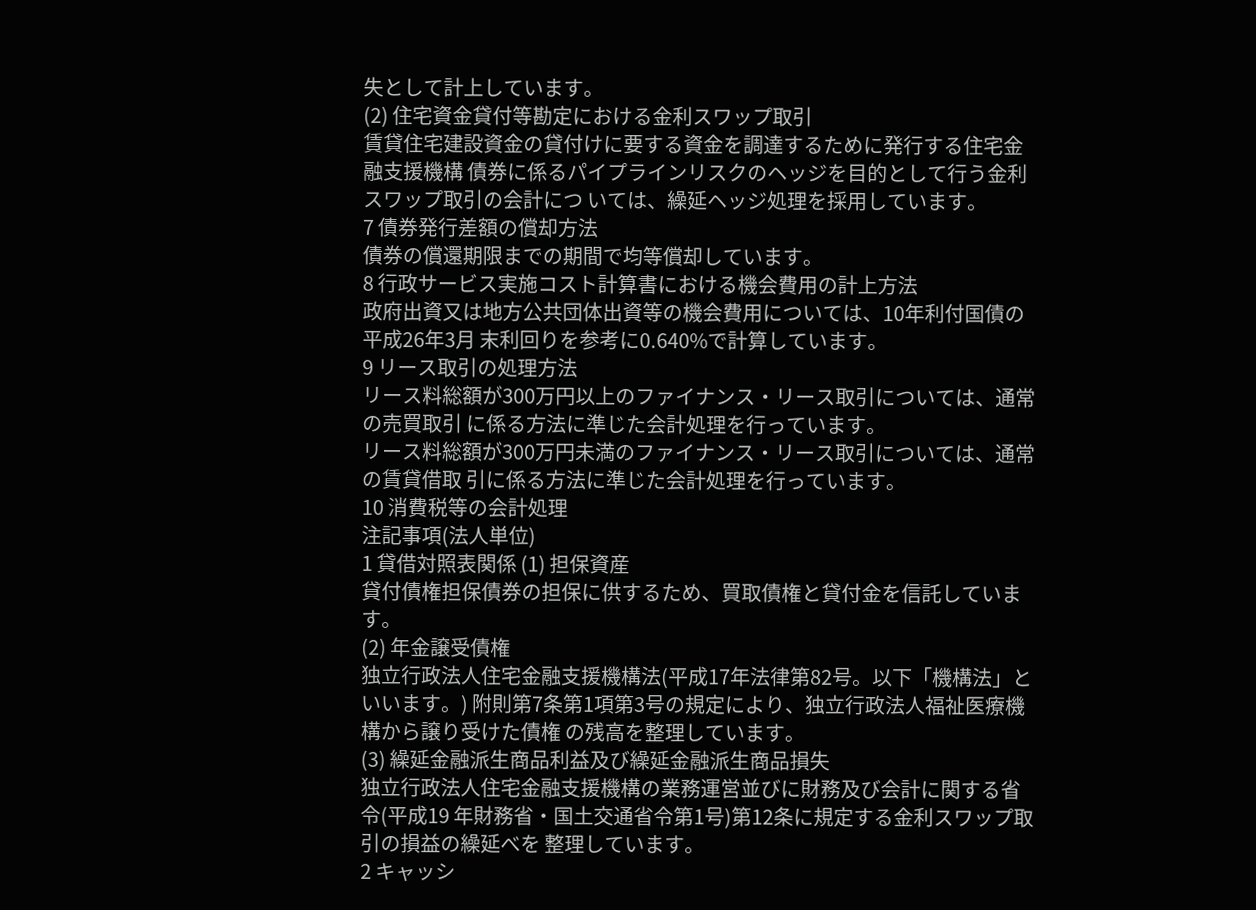失として計上しています。
(2) 住宅資金貸付等勘定における金利スワップ取引
賃貸住宅建設資金の貸付けに要する資金を調達するために発行する住宅金融支援機構 債券に係るパイプラインリスクのヘッジを目的として行う金利スワップ取引の会計につ いては、繰延ヘッジ処理を採用しています。
7 債券発行差額の償却方法
債券の償還期限までの期間で均等償却しています。
8 行政サービス実施コスト計算書における機会費用の計上方法
政府出資又は地方公共団体出資等の機会費用については、10年利付国債の平成26年3月 末利回りを参考に0.640%で計算しています。
9 リース取引の処理方法
リース料総額が300万円以上のファイナンス・リース取引については、通常の売買取引 に係る方法に準じた会計処理を行っています。
リース料総額が300万円未満のファイナンス・リース取引については、通常の賃貸借取 引に係る方法に準じた会計処理を行っています。
10 消費税等の会計処理
注記事項(法人単位)
1 貸借対照表関係 (1) 担保資産
貸付債権担保債券の担保に供するため、買取債権と貸付金を信託しています。
(2) 年金譲受債権
独立行政法人住宅金融支援機構法(平成17年法律第82号。以下「機構法」といいます。) 附則第7条第1項第3号の規定により、独立行政法人福祉医療機構から譲り受けた債権 の残高を整理しています。
(3) 繰延金融派生商品利益及び繰延金融派生商品損失
独立行政法人住宅金融支援機構の業務運営並びに財務及び会計に関する省令(平成19 年財務省・国土交通省令第1号)第12条に規定する金利スワップ取引の損益の繰延べを 整理しています。
2 キャッシ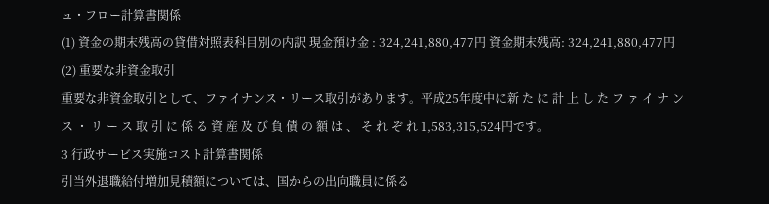ュ・フロー計算書関係
(1) 資金の期末残高の貸借対照表科目別の内訳 現金預け金 : 324,241,880,477円 資金期末残高: 324,241,880,477円
(2) 重要な非資金取引
重要な非資金取引として、ファイナンス・リース取引があります。平成25年度中に新 た に 計 上 し た フ ァ イ ナ ン ス ・ リ ー ス 取 引 に 係 る 資 産 及 び 負 債 の 額 は 、 そ れ ぞ れ 1,583,315,524円です。
3 行政サービス実施コスト計算書関係
引当外退職給付増加見積額については、国からの出向職員に係る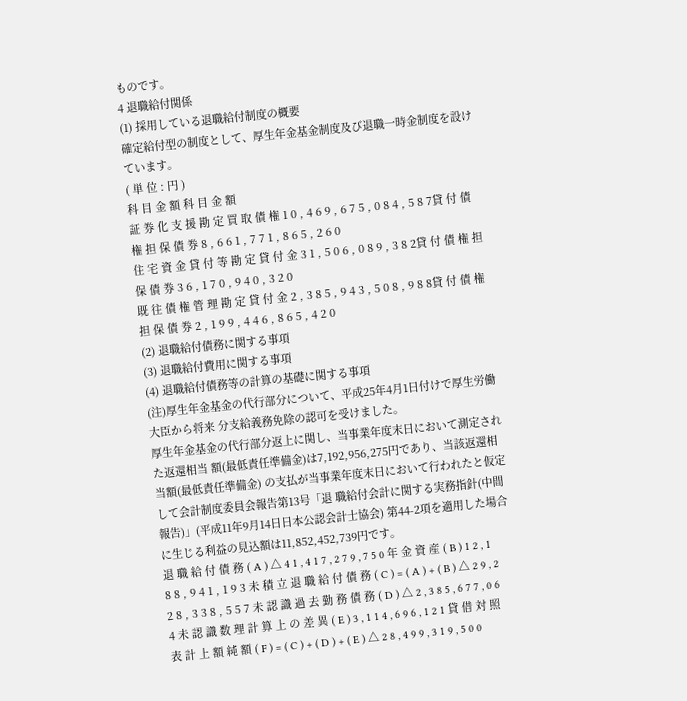ものです。
4 退職給付関係
(1) 採用している退職給付制度の概要
確定給付型の制度として、厚生年金基金制度及び退職一時金制度を設けています。
( 単 位 : 円 )
科 目 金 額 科 目 金 額
証 券 化 支 援 勘 定 買 取 債 権 1 0 , 4 6 9 , 6 7 5 , 0 8 4 , 5 8 7貸 付 債 権 担 保 債 券 8 , 6 6 1 , 7 7 1 , 8 6 5 , 2 6 0
住 宅 資 金 貸 付 等 勘 定 貸 付 金 3 1 , 5 0 6 , 0 8 9 , 3 8 2貸 付 債 権 担 保 債 券 3 6 , 1 7 0 , 9 4 0 , 3 2 0
既 往 債 権 管 理 勘 定 貸 付 金 2 , 3 8 5 , 9 4 3 , 5 0 8 , 9 8 8貸 付 債 権 担 保 債 券 2 , 1 9 9 , 4 4 6 , 8 6 5 , 4 2 0
(2) 退職給付債務に関する事項
(3) 退職給付費用に関する事項
(4) 退職給付債務等の計算の基礎に関する事項
(注)厚生年金基金の代行部分について、平成25年4月1日付けで厚生労働大臣から将来 分支給義務免除の認可を受けました。
厚生年金基金の代行部分返上に関し、当事業年度末日において測定された返還相当 額(最低責任準備金)は7,192,956,275円であり、当該返還相当額(最低責任準備金) の支払が当事業年度末日において行われたと仮定して会計制度委員会報告第13号「退 職給付会計に関する実務指針(中間報告)」(平成11年9月14日日本公認会計士協会) 第44-2項を適用した場合に生じる利益の見込額は11,852,452,739円です。
退 職 給 付 債 務 ( A ) △ 4 1 , 4 1 7 , 2 7 9 , 7 5 0 年 金 資 産 ( B ) 1 2 , 1 8 8 , 9 4 1 , 1 9 3 未 積 立 退 職 給 付 債 務 ( C ) = ( A ) + ( B ) △ 2 9 , 2 2 8 , 3 3 8 , 5 5 7 未 認 識 過 去 勤 務 債 務 ( D ) △ 2 , 3 8 5 , 6 7 7 , 0 6 4 未 認 識 数 理 計 算 上 の 差 異 ( E ) 3 , 1 1 4 , 6 9 6 , 1 2 1 貸 借 対 照 表 計 上 額 純 額 ( F ) = ( C ) + ( D ) + ( E ) △ 2 8 , 4 9 9 , 3 1 9 , 5 0 0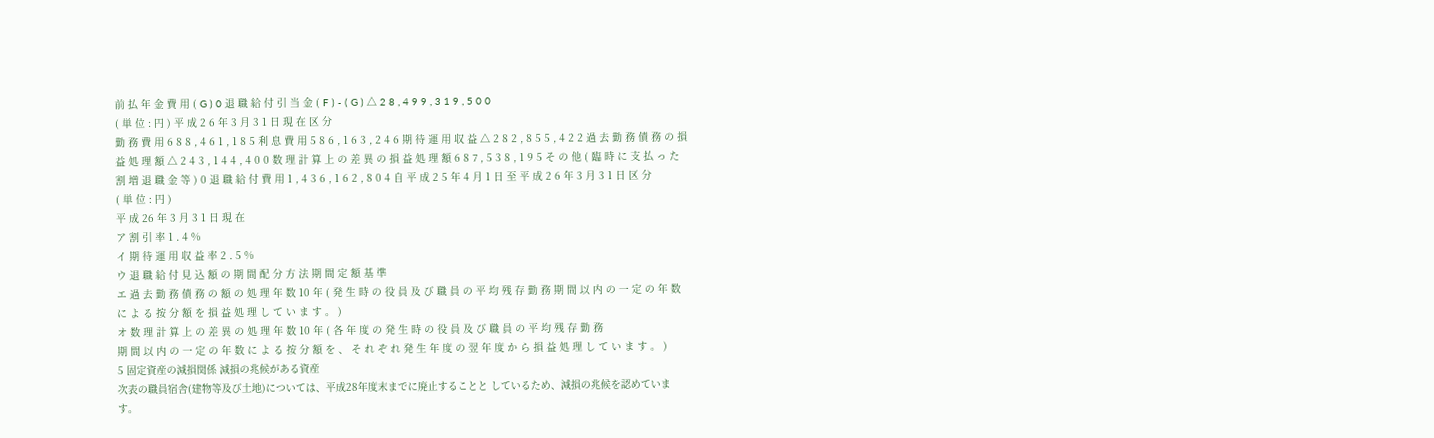前 払 年 金 費 用 ( G ) 0 退 職 給 付 引 当 金 ( F ) - ( G ) △ 2 8 , 4 9 9 , 3 1 9 , 5 0 0
( 単 位 : 円 ) 平 成 2 6 年 3 月 3 1 日 現 在 区 分
勤 務 費 用 6 8 8 , 4 6 1 , 1 8 5 利 息 費 用 5 8 6 , 1 6 3 , 2 4 6 期 待 運 用 収 益 △ 2 8 2 , 8 5 5 , 4 2 2 過 去 勤 務 債 務 の 損 益 処 理 額 △ 2 4 3 , 1 4 4 , 4 0 0 数 理 計 算 上 の 差 異 の 損 益 処 理 額 6 8 7 , 5 3 8 , 1 9 5 そ の 他 ( 臨 時 に 支 払 っ た 割 増 退 職 金 等 ) 0 退 職 給 付 費 用 1 , 4 3 6 , 1 6 2 , 8 0 4 自 平 成 2 5 年 4 月 1 日 至 平 成 2 6 年 3 月 3 1 日 区 分
( 単 位 : 円 )
平 成 26 年 3 月 3 1 日 現 在
ア 割 引 率 1 . 4 %
イ 期 待 運 用 収 益 率 2 . 5 %
ウ 退 職 給 付 見 込 額 の 期 間 配 分 方 法 期 間 定 額 基 準
エ 過 去 勤 務 債 務 の 額 の 処 理 年 数 10 年 ( 発 生 時 の 役 員 及 び 職 員 の 平 均 残 存 勤 務 期 間 以 内 の 一 定 の 年 数 に よ る 按 分 額 を 損 益 処 理 し て い ま す 。 )
オ 数 理 計 算 上 の 差 異 の 処 理 年 数 10 年 ( 各 年 度 の 発 生 時 の 役 員 及 び 職 員 の 平 均 残 存 勤 務
期 間 以 内 の 一 定 の 年 数 に よ る 按 分 額 を 、 そ れ ぞ れ 発 生 年 度 の 翌 年 度 か ら 損 益 処 理 し て い ま す 。 )
5 固定資産の減損関係 減損の兆候がある資産
次表の職員宿舎(建物等及び土地)については、平成28年度末までに廃止することと しているため、減損の兆候を認めています。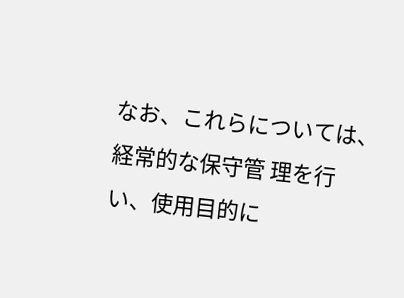なお、これらについては、経常的な保守管 理を行い、使用目的に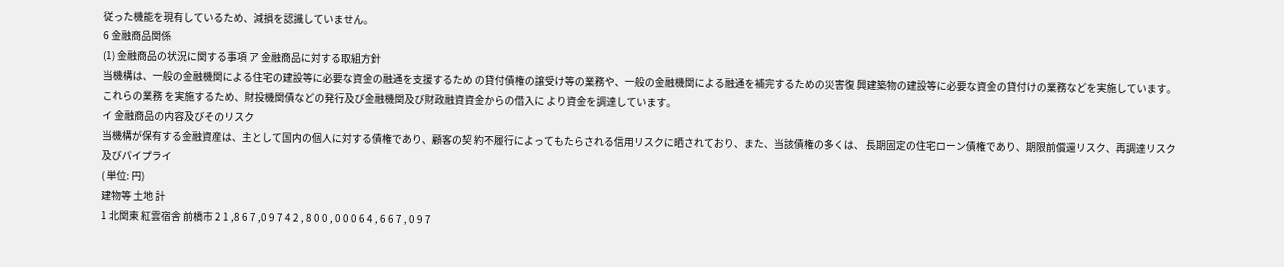従った機能を現有しているため、減損を認識していません。
6 金融商品関係
(1) 金融商品の状況に関する事項 ア 金融商品に対する取組方針
当機構は、一般の金融機関による住宅の建設等に必要な資金の融通を支援するため の貸付債権の譲受け等の業務や、一般の金融機関による融通を補完するための災害復 興建築物の建設等に必要な資金の貸付けの業務などを実施しています。これらの業務 を実施するため、財投機関債などの発行及び金融機関及び財政融資資金からの借入に より資金を調達しています。
イ 金融商品の内容及びそのリスク
当機構が保有する金融資産は、主として国内の個人に対する債権であり、顧客の契 約不履行によってもたらされる信用リスクに晒されており、また、当該債権の多くは、 長期固定の住宅ローン債権であり、期限前償還リスク、再調達リスク及びパイプライ
( 単位: 円)
建物等 土地 計
1 北関東 紅雲宿舎 前橋市 2 1 ,8 6 7 ,0 9 7 4 2 , 8 0 0 , 0 0 0 6 4 , 6 6 7 , 0 9 7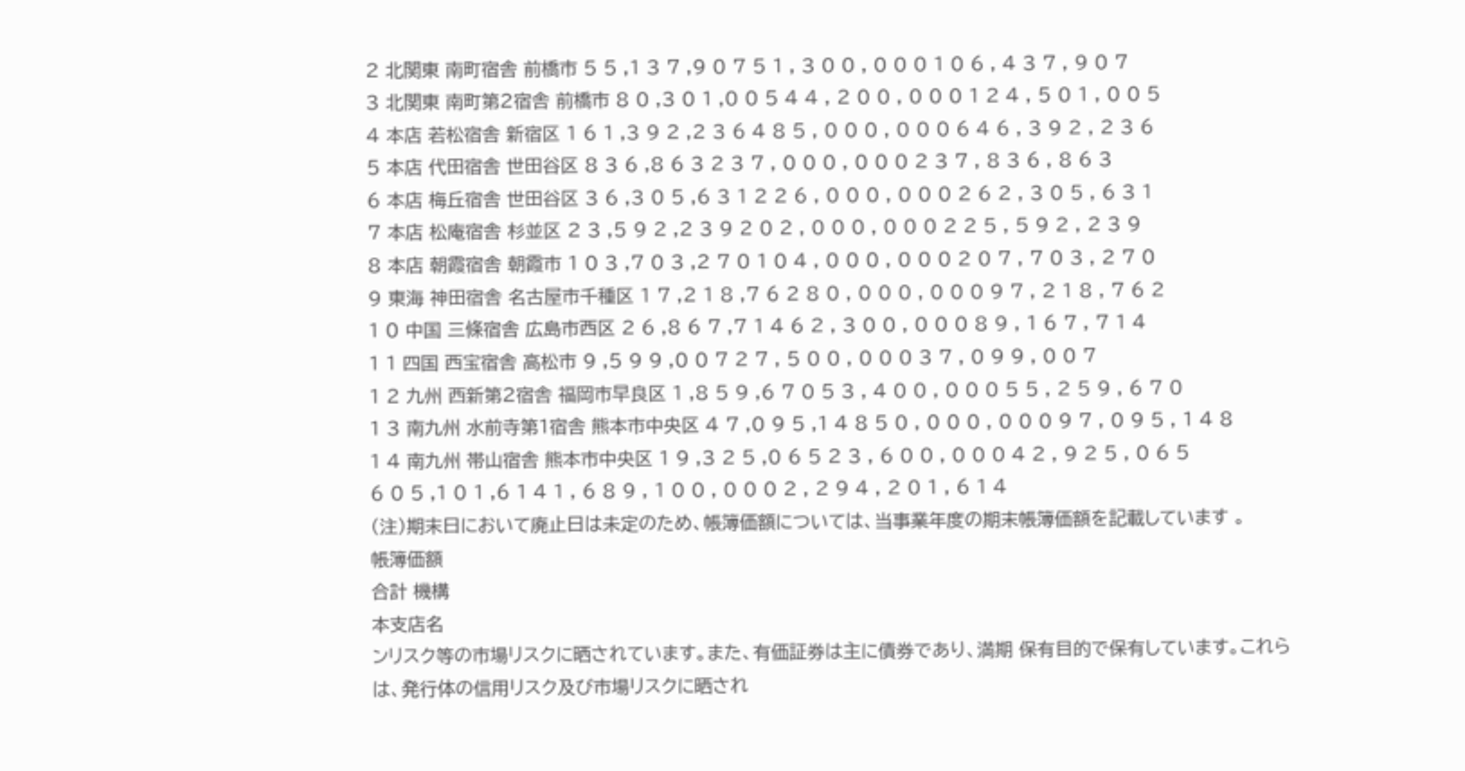2 北関東 南町宿舎 前橋市 5 5 ,1 3 7 ,9 0 7 5 1 , 3 0 0 , 0 0 0 1 0 6 , 4 3 7 , 9 0 7
3 北関東 南町第2宿舎 前橋市 8 0 ,3 0 1 ,0 0 5 4 4 , 2 0 0 , 0 0 0 1 2 4 , 5 0 1 , 0 0 5
4 本店 若松宿舎 新宿区 1 6 1 ,3 9 2 ,2 3 6 4 8 5 , 0 0 0 , 0 0 0 6 4 6 , 3 9 2 , 2 3 6
5 本店 代田宿舎 世田谷区 8 3 6 ,8 6 3 2 3 7 , 0 0 0 , 0 0 0 2 3 7 , 8 3 6 , 8 6 3
6 本店 梅丘宿舎 世田谷区 3 6 ,3 0 5 ,6 3 1 2 2 6 , 0 0 0 , 0 0 0 2 6 2 , 3 0 5 , 6 3 1
7 本店 松庵宿舎 杉並区 2 3 ,5 9 2 ,2 3 9 2 0 2 , 0 0 0 , 0 0 0 2 2 5 , 5 9 2 , 2 3 9
8 本店 朝霞宿舎 朝霞市 1 0 3 ,7 0 3 ,2 7 0 1 0 4 , 0 0 0 , 0 0 0 2 0 7 , 7 0 3 , 2 7 0
9 東海 神田宿舎 名古屋市千種区 1 7 ,2 1 8 ,7 6 2 8 0 , 0 0 0 , 0 0 0 9 7 , 2 1 8 , 7 6 2
1 0 中国 三條宿舎 広島市西区 2 6 ,8 6 7 ,7 1 4 6 2 , 3 0 0 , 0 0 0 8 9 , 1 6 7 , 7 1 4
1 1 四国 西宝宿舎 高松市 9 ,5 9 9 ,0 0 7 2 7 , 5 0 0 , 0 0 0 3 7 , 0 9 9 , 0 0 7
1 2 九州 西新第2宿舎 福岡市早良区 1 ,8 5 9 ,6 7 0 5 3 , 4 0 0 , 0 0 0 5 5 , 2 5 9 , 6 7 0
1 3 南九州 水前寺第1宿舎 熊本市中央区 4 7 ,0 9 5 ,1 4 8 5 0 , 0 0 0 , 0 0 0 9 7 , 0 9 5 , 1 4 8
1 4 南九州 帯山宿舎 熊本市中央区 1 9 ,3 2 5 ,0 6 5 2 3 , 6 0 0 , 0 0 0 4 2 , 9 2 5 , 0 6 5
6 0 5 ,1 0 1 ,6 1 4 1 , 6 8 9 , 1 0 0 , 0 0 0 2 , 2 9 4 , 2 0 1 , 6 1 4
(注)期末日において廃止日は未定のため、帳簿価額については、当事業年度の期末帳簿価額を記載しています 。
帳簿価額
合計 機構
本支店名
ンリスク等の市場リスクに晒されています。また、有価証券は主に債券であり、満期 保有目的で保有しています。これらは、発行体の信用リスク及び市場リスクに晒され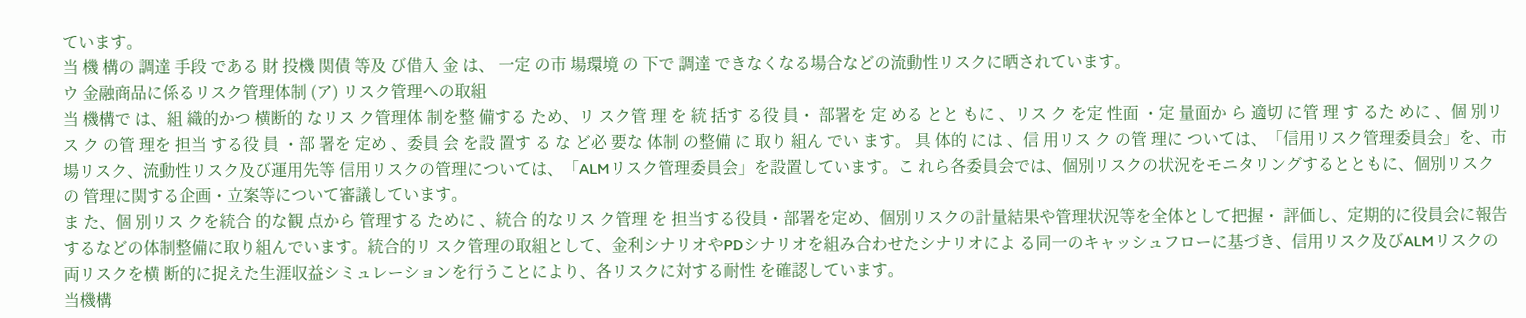ています。
当 機 構の 調達 手段 である 財 投機 関債 等及 び借入 金 は、 一定 の市 場環境 の 下で 調達 できなくなる場合などの流動性リスクに晒されています。
ウ 金融商品に係るリスク管理体制 (ア) リスク管理への取組
当 機構で は、組 織的かつ 横断的 なリス ク管理体 制を整 備する ため、リ スク管 理 を 統 括す る役 員・ 部署を 定 める とと もに 、リス ク を定 性面 ・定 量面か ら 適切 に管 理 す るた めに 、個 別リス ク の管 理を 担当 する役 員 ・部 署を 定め 、委員 会 を設 置す る な ど必 要な 体制 の整備 に 取り 組ん でい ます。 具 体的 には 、信 用リス ク の管 理に ついては、「信用リスク管理委員会」を、市場リスク、流動性リスク及び運用先等 信用リスクの管理については、「ALMリスク管理委員会」を設置しています。こ れら各委員会では、個別リスクの状況をモニタリングするとともに、個別リスクの 管理に関する企画・立案等について審議しています。
ま た、個 別リス クを統合 的な観 点から 管理する ために 、統合 的なリス ク管理 を 担当する役員・部署を定め、個別リスクの計量結果や管理状況等を全体として把握・ 評価し、定期的に役員会に報告するなどの体制整備に取り組んでいます。統合的リ スク管理の取組として、金利シナリオやPDシナリオを組み合わせたシナリオによ る同一のキャッシュフローに基づき、信用リスク及びALMリスクの両リスクを横 断的に捉えた生涯収益シミュレーションを行うことにより、各リスクに対する耐性 を確認しています。
当機構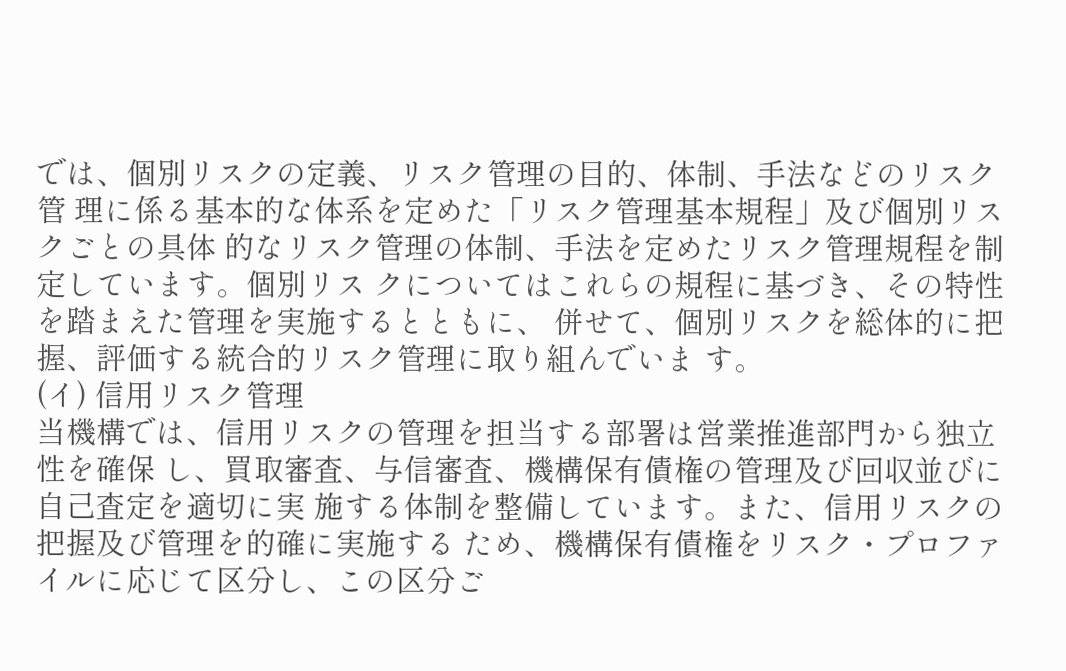では、個別リスクの定義、リスク管理の目的、体制、手法などのリスク管 理に係る基本的な体系を定めた「リスク管理基本規程」及び個別リスクごとの具体 的なリスク管理の体制、手法を定めたリスク管理規程を制定しています。個別リス クについてはこれらの規程に基づき、その特性を踏まえた管理を実施するとともに、 併せて、個別リスクを総体的に把握、評価する統合的リスク管理に取り組んでいま す。
(イ) 信用リスク管理
当機構では、信用リスクの管理を担当する部署は営業推進部門から独立性を確保 し、買取審査、与信審査、機構保有債権の管理及び回収並びに自己査定を適切に実 施する体制を整備しています。また、信用リスクの把握及び管理を的確に実施する ため、機構保有債権をリスク・プロファイルに応じて区分し、この区分ご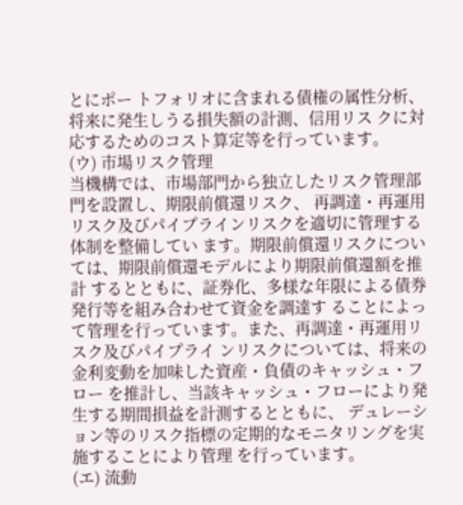とにポー トフォリオに含まれる債権の属性分析、将来に発生しうる損失額の計測、信用リス クに対応するためのコスト算定等を行っています。
(ウ) 市場リスク管理
当機構では、市場部門から独立したリスク管理部門を設置し、期限前償還リスク、 再調達・再運用リスク及びパイプラインリスクを適切に管理する体制を整備してい ます。期限前償還リスクについては、期限前償還モデルにより期限前償還額を推計 するとともに、証券化、多様な年限による債券発行等を組み合わせて資金を調達す ることによって管理を行っています。また、再調達・再運用リスク及びパイプライ ンリスクについては、将来の金利変動を加味した資産・負債のキャッシュ・フロー を推計し、当該キャッシュ・フローにより発生する期間損益を計測するとともに、 デュレーション等のリスク指標の定期的なモニタリングを実施することにより管理 を行っています。
(エ) 流動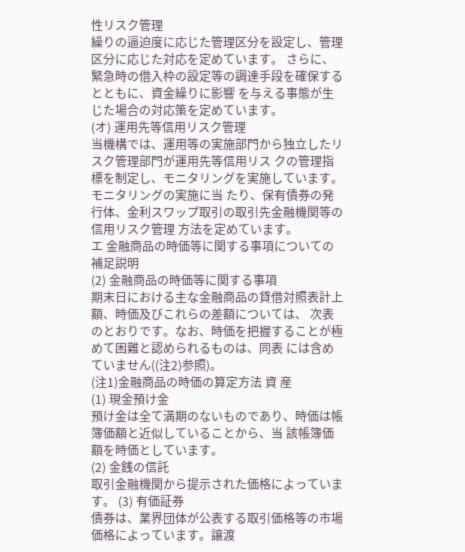性リスク管理
繰りの逼迫度に応じた管理区分を設定し、管理区分に応じた対応を定めています。 さらに、緊急時の借入枠の設定等の調達手段を確保するとともに、資金繰りに影響 を与える事態が生じた場合の対応策を定めています。
(オ) 運用先等信用リスク管理
当機構では、運用等の実施部門から独立したリスク管理部門が運用先等信用リス クの管理指標を制定し、モニタリングを実施しています。モニタリングの実施に当 たり、保有債券の発行体、金利スワップ取引の取引先金融機関等の信用リスク管理 方法を定めています。
エ 金融商品の時価等に関する事項についての補足説明
(2) 金融商品の時価等に関する事項
期末日における主な金融商品の貸借対照表計上額、時価及びこれらの差額については、 次表のとおりです。なお、時価を把握することが極めて困難と認められるものは、同表 には含めていません((注2)参照)。
(注1)金融商品の時価の算定方法 資 産
(1) 現金預け金
預け金は全て満期のないものであり、時価は帳簿価額と近似していることから、当 該帳簿価額を時価としています。
(2) 金銭の信託
取引金融機関から提示された価格によっています。 (3) 有価証券
債券は、業界団体が公表する取引価格等の市場価格によっています。譲渡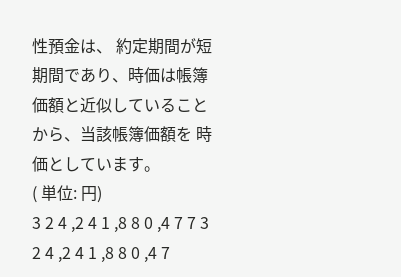性預金は、 約定期間が短期間であり、時価は帳簿価額と近似していることから、当該帳簿価額を 時価としています。
( 単位: 円)
3 2 4 ,2 4 1 ,8 8 0 ,4 7 7 3 2 4 ,2 4 1 ,8 8 0 ,4 7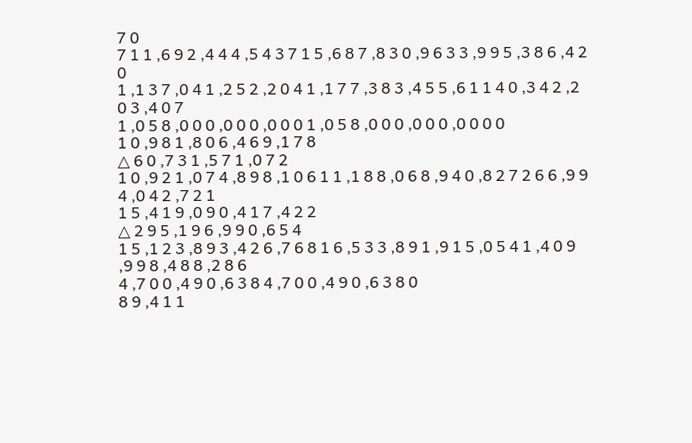7 0
7 1 1 ,6 9 2 ,4 4 4 ,5 4 3 7 1 5 ,6 8 7 ,8 3 0 ,9 6 3 3 ,9 9 5 ,3 8 6 ,4 2 0
1 ,1 3 7 ,0 4 1 ,2 5 2 ,2 0 4 1 ,1 7 7 ,3 8 3 ,4 5 5 ,6 1 1 4 0 ,3 4 2 ,2 0 3 ,4 0 7
1 ,0 5 8 ,0 0 0 ,0 0 0 ,0 0 0 1 ,0 5 8 ,0 0 0 ,0 0 0 ,0 0 0 0
1 0 ,9 8 1 ,8 0 6 ,4 6 9 ,1 7 8
△ 6 0 ,7 3 1 ,5 7 1 ,0 7 2
1 0 ,9 2 1 ,0 7 4 ,8 9 8 ,1 0 6 1 1 ,1 8 8 ,0 6 8 ,9 4 0 ,8 2 7 2 6 6 ,9 9 4 ,0 4 2 ,7 2 1
1 5 ,4 1 9 ,0 9 0 ,4 1 7 ,4 2 2
△ 2 9 5 ,1 9 6 ,9 9 0 ,6 5 4
1 5 ,1 2 3 ,8 9 3 ,4 2 6 ,7 6 8 1 6 ,5 3 3 ,8 9 1 ,9 1 5 ,0 5 4 1 ,4 0 9 ,9 9 8 ,4 8 8 ,2 8 6
4 ,7 0 0 ,4 9 0 ,6 3 8 4 ,7 0 0 ,4 9 0 ,6 3 8 0
8 9 ,4 1 1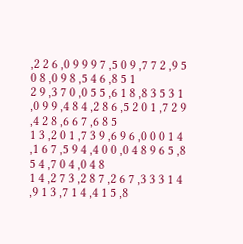,2 2 6 ,0 9 9 9 7 ,5 0 9 ,7 7 2 ,9 5 0 8 ,0 9 8 ,5 4 6 ,8 5 1
2 9 ,3 7 0 ,0 5 5 ,6 1 8 ,8 3 5 3 1 ,0 9 9 ,4 8 4 ,2 8 6 ,5 2 0 1 ,7 2 9 ,4 2 8 ,6 6 7 ,6 8 5
1 3 ,2 0 1 ,7 3 9 ,6 9 6 ,0 0 0 1 4 ,1 6 7 ,5 9 4 ,4 0 0 ,0 4 8 9 6 5 ,8 5 4 ,7 0 4 ,0 4 8
1 4 ,2 7 3 ,2 8 7 ,2 6 7 ,3 3 3 1 4 ,9 1 3 ,7 1 4 ,4 1 5 ,8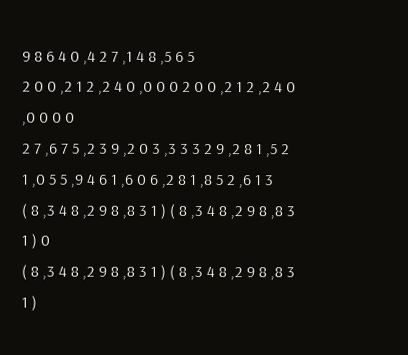9 8 6 4 0 ,4 2 7 ,1 4 8 ,5 6 5
2 0 0 ,2 1 2 ,2 4 0 ,0 0 0 2 0 0 ,2 1 2 ,2 4 0 ,0 0 0 0
2 7 ,6 7 5 ,2 3 9 ,2 0 3 ,3 3 3 2 9 ,2 8 1 ,5 2 1 ,0 5 5 ,9 4 6 1 ,6 0 6 ,2 8 1 ,8 5 2 ,6 1 3
( 8 ,3 4 8 ,2 9 8 ,8 3 1 ) ( 8 ,3 4 8 ,2 9 8 ,8 3 1 ) 0
( 8 ,3 4 8 ,2 9 8 ,8 3 1 ) ( 8 ,3 4 8 ,2 9 8 ,8 3 1 )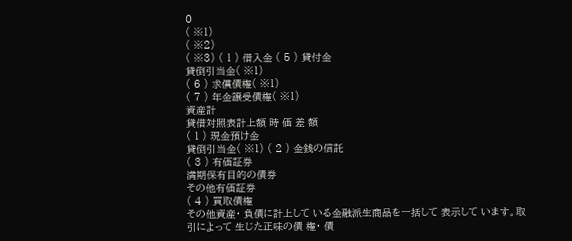0
( ※1)
( ※2)
( ※3) ( 1 ) 借入金 ( 5 ) 貸付金
貸倒引当金( ※1)
( 6 ) 求償債権( ※1)
( 7 ) 年金譲受債権( ※1)
資産計
貸借対照表計上額 時 価 差 額
( 1 ) 現金預け金
貸倒引当金( ※1) ( 2 ) 金銭の信託
( 3 ) 有価証券
満期保有目的の債券
その他有価証券
( 4 ) 買取債権
その他資産・ 負債に計上して いる金融派生商品を一括して 表示して います。取引によって 生じた正味の債 権・ 債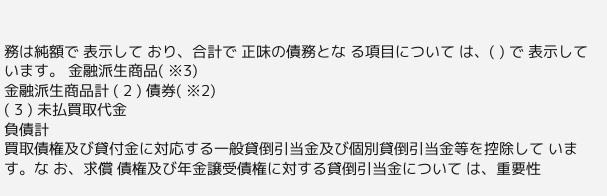務は純額で 表示して おり、合計で 正味の債務とな る項目について は、( ) で 表示して います。 金融派生商品( ※3)
金融派生商品計 ( 2 ) 債券( ※2)
( 3 ) 未払買取代金
負債計
買取債権及び貸付金に対応する一般貸倒引当金及び個別貸倒引当金等を控除して います。な お、求償 債権及び年金譲受債権に対する貸倒引当金について は、重要性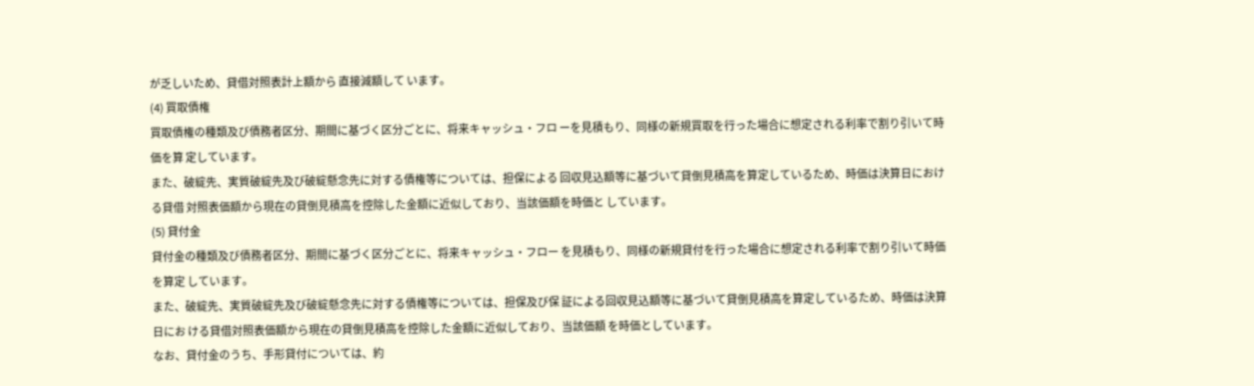が乏しいため、貸借対照表計上額から 直接減額して います。
(4) 買取債権
買取債権の種類及び債務者区分、期間に基づく区分ごとに、将来キャッシュ・フロ ーを見積もり、同様の新規買取を行った場合に想定される利率で割り引いて時価を算 定しています。
また、破綻先、実質破綻先及び破綻懸念先に対する債権等については、担保による 回収見込額等に基づいて貸倒見積高を算定しているため、時価は決算日における貸借 対照表価額から現在の貸倒見積高を控除した金額に近似しており、当該価額を時価と しています。
(5) 貸付金
貸付金の種類及び債務者区分、期間に基づく区分ごとに、将来キャッシュ・フロー を見積もり、同様の新規貸付を行った場合に想定される利率で割り引いて時価を算定 しています。
また、破綻先、実質破綻先及び破綻懸念先に対する債権等については、担保及び保 証による回収見込額等に基づいて貸倒見積高を算定しているため、時価は決算日にお ける貸借対照表価額から現在の貸倒見積高を控除した金額に近似しており、当該価額 を時価としています。
なお、貸付金のうち、手形貸付については、約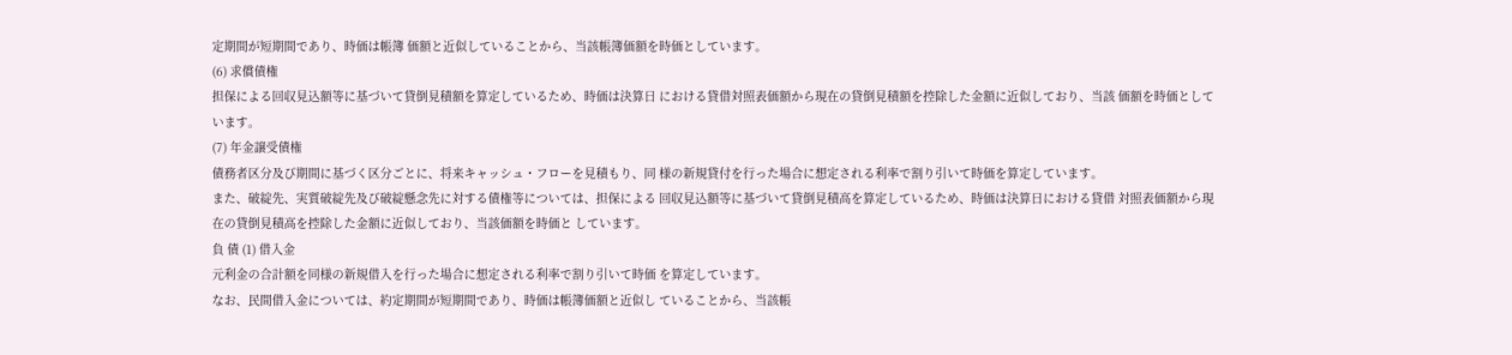定期間が短期間であり、時価は帳簿 価額と近似していることから、当該帳簿価額を時価としています。
(6) 求償債権
担保による回収見込額等に基づいて貸倒見積額を算定しているため、時価は決算日 における貸借対照表価額から現在の貸倒見積額を控除した金額に近似しており、当該 価額を時価としています。
(7) 年金譲受債権
債務者区分及び期間に基づく区分ごとに、将来キャッシュ・フローを見積もり、同 様の新規貸付を行った場合に想定される利率で割り引いて時価を算定しています。
また、破綻先、実質破綻先及び破綻懸念先に対する債権等については、担保による 回収見込額等に基づいて貸倒見積高を算定しているため、時価は決算日における貸借 対照表価額から現在の貸倒見積高を控除した金額に近似しており、当該価額を時価と しています。
負 債 (1) 借入金
元利金の合計額を同様の新規借入を行った場合に想定される利率で割り引いて時価 を算定しています。
なお、民間借入金については、約定期間が短期間であり、時価は帳簿価額と近似し ていることから、当該帳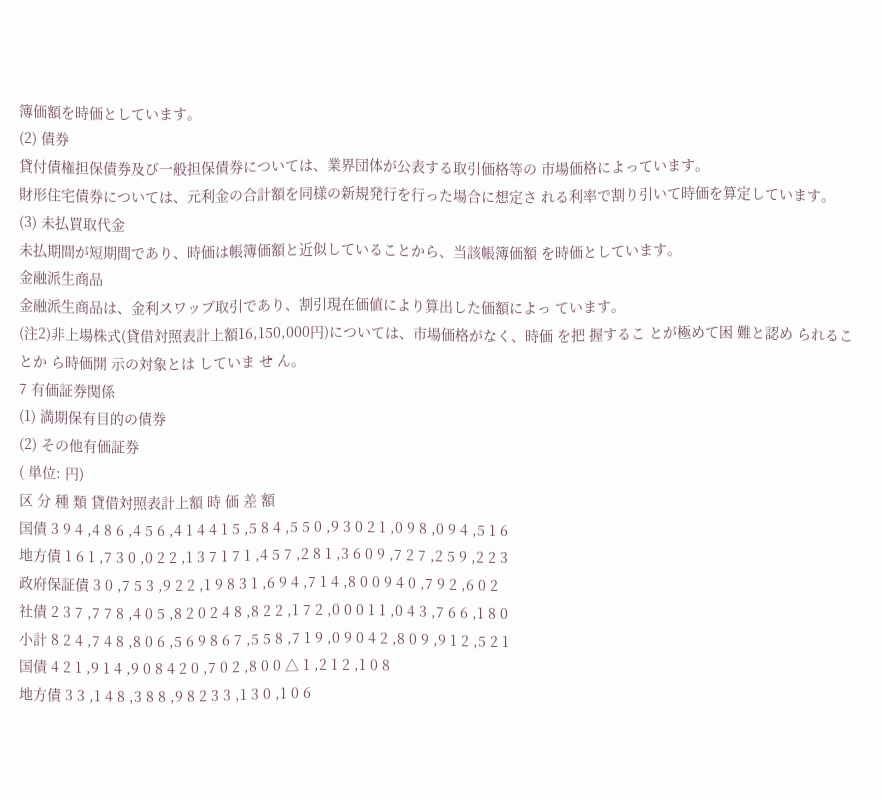簿価額を時価としています。
(2) 債券
貸付債権担保債券及び一般担保債券については、業界団体が公表する取引価格等の 市場価格によっています。
財形住宅債券については、元利金の合計額を同様の新規発行を行った場合に想定さ れる利率で割り引いて時価を算定しています。
(3) 未払買取代金
未払期間が短期間であり、時価は帳簿価額と近似していることから、当該帳簿価額 を時価としています。
金融派生商品
金融派生商品は、金利スワップ取引であり、割引現在価値により算出した価額によっ ています。
(注2)非上場株式(貸借対照表計上額16,150,000円)については、市場価格がなく、時価 を把 握するこ とが極めて困 難と認め られることか ら時価開 示の対象とは していま せ ん。
7 有価証券関係
(1) 満期保有目的の債券
(2) その他有価証券
( 単位: 円)
区 分 種 類 貸借対照表計上額 時 価 差 額
国債 3 9 4 ,4 8 6 ,4 5 6 ,4 1 4 4 1 5 ,5 8 4 ,5 5 0 ,9 3 0 2 1 ,0 9 8 ,0 9 4 ,5 1 6
地方債 1 6 1 ,7 3 0 ,0 2 2 ,1 3 7 1 7 1 ,4 5 7 ,2 8 1 ,3 6 0 9 ,7 2 7 ,2 5 9 ,2 2 3
政府保証債 3 0 ,7 5 3 ,9 2 2 ,1 9 8 3 1 ,6 9 4 ,7 1 4 ,8 0 0 9 4 0 ,7 9 2 ,6 0 2
社債 2 3 7 ,7 7 8 ,4 0 5 ,8 2 0 2 4 8 ,8 2 2 ,1 7 2 ,0 0 0 1 1 ,0 4 3 ,7 6 6 ,1 8 0
小計 8 2 4 ,7 4 8 ,8 0 6 ,5 6 9 8 6 7 ,5 5 8 ,7 1 9 ,0 9 0 4 2 ,8 0 9 ,9 1 2 ,5 2 1
国債 4 2 1 ,9 1 4 ,9 0 8 4 2 0 ,7 0 2 ,8 0 0 △ 1 ,2 1 2 ,1 0 8
地方債 3 3 ,1 4 8 ,3 8 8 ,9 8 2 3 3 ,1 3 0 ,1 0 6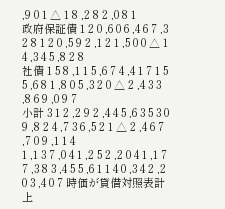,9 0 1 △ 1 8 ,2 8 2 ,0 8 1
政府保証債 1 2 0 ,6 0 6 ,4 6 7 ,3 2 8 1 2 0 ,5 9 2 ,1 2 1 ,5 0 0 △ 1 4 ,3 4 5 ,8 2 8
社債 1 5 8 ,1 1 5 ,6 7 4 ,4 1 7 1 5 5 ,6 8 1 ,8 0 5 ,3 2 0 △ 2 ,4 3 3 ,8 6 9 ,0 9 7
小計 3 1 2 ,2 9 2 ,4 4 5 ,6 3 5 3 0 9 ,8 2 4 ,7 3 6 ,5 2 1 △ 2 ,4 6 7 ,7 0 9 ,1 1 4
1 ,1 3 7 ,0 4 1 ,2 5 2 ,2 0 4 1 ,1 7 7 ,3 8 3 ,4 5 5 ,6 1 1 4 0 ,3 4 2 ,2 0 3 ,4 0 7 時価が貸借対照表計上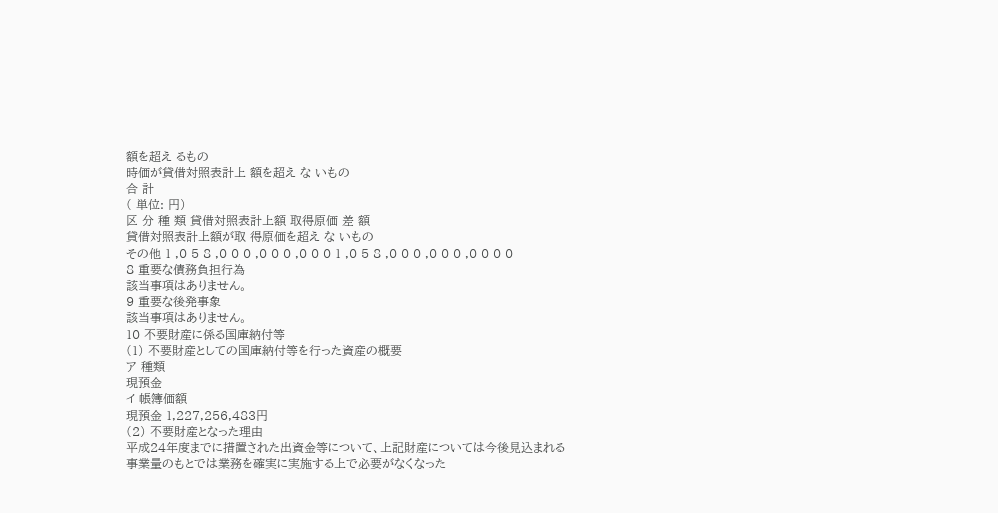額を超え るもの
時価が貸借対照表計上 額を超え な いもの
合 計
( 単位: 円)
区 分 種 類 貸借対照表計上額 取得原価 差 額
貸借対照表計上額が取 得原価を超え な いもの
その他 1 ,0 5 8 ,0 0 0 ,0 0 0 ,0 0 0 1 ,0 5 8 ,0 0 0 ,0 0 0 ,0 0 0 0
8 重要な債務負担行為
該当事項はありません。
9 重要な後発事象
該当事項はありません。
10 不要財産に係る国庫納付等
(1) 不要財産としての国庫納付等を行った資産の概要
ア 種類
現預金
イ 帳簿価額
現預金 1,227,256,483円
(2) 不要財産となった理由
平成24年度までに措置された出資金等について、上記財産については今後見込まれる
事業量のもとでは業務を確実に実施する上で必要がなくなった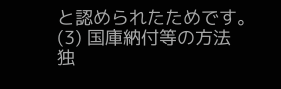と認められたためです。
(3) 国庫納付等の方法
独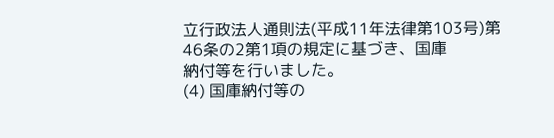立行政法人通則法(平成11年法律第103号)第46条の2第1項の規定に基づき、国庫
納付等を行いました。
(4) 国庫納付等の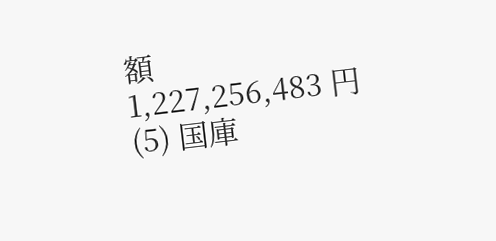額
1,227,256,483 円
(5) 国庫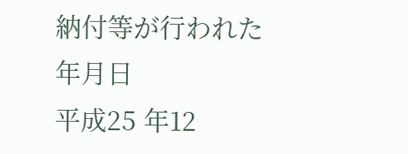納付等が行われた年月日
平成25 年12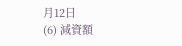月12日
(6) 減資額